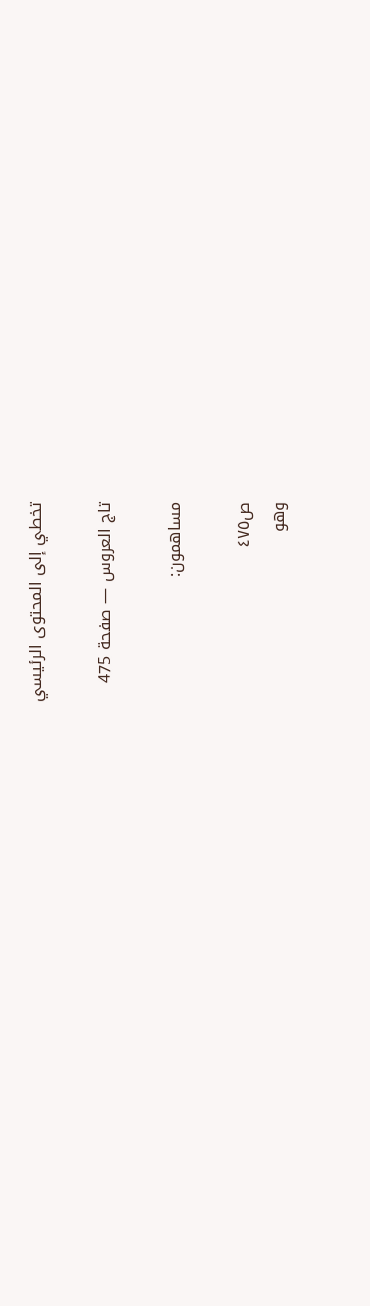تخطي إلى المحتوى الرئيسي

تاج العروس — صفحة 475

مساهمون:

ص٤٧٥
وهو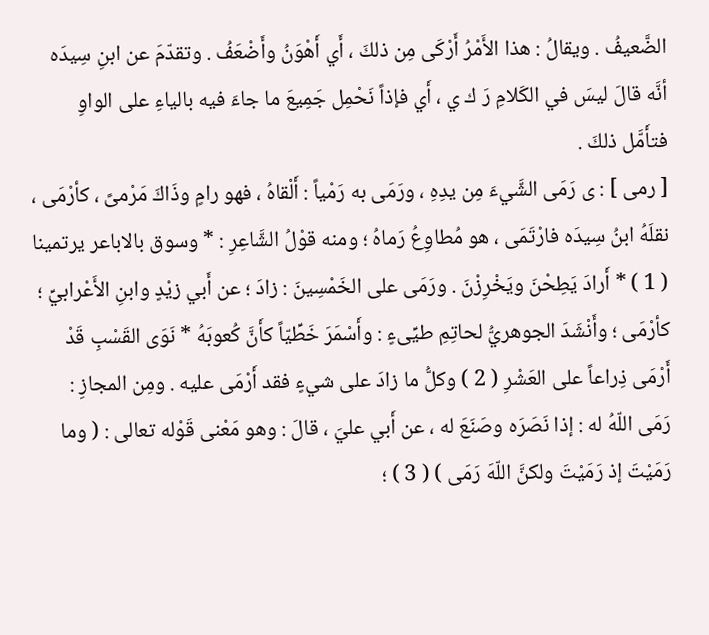الضَّعيفُ . ويقالُ : هذا الأَمْرُ أَرْكَى مِن ذلكَ ، أَي أَهْوَنُ وأَضْعَفُ . وتقدّمَ عن ابنِ سِيدَه أنَّه قالَ ليسَ في الكَلامِ رَ ك ي ، أَي فإذاً نَحْمِل جَمِيعَ ما جاءَ فيه بالياءِ على الواوِ فتأَمَّل ذلكَ .
[ رمى ] : ى رَمَى الشَّيءَ مِن يدِهِ ، ورَمَى به رَمْياً : أَلْقاهُ ، فهو رامٍ وذَاكَ مَرْمىً ، كأرْمَى ، نقلَهُ ابنُ سِيدَه فارْتَمَى ، هو مُطاوِعُ رَماهُ ؛ ومنه قوْلُ الشَّاعِرِ : * وسوق بالاباعر يرتمينا ( 1 ) * أَرادَ يَطِحْنَ ويَخْرِزْنَ . ورَمَى على الخَمْسِينَ : زادَ ؛ عن أَبي زيْدٍ وابنِ الأَعْرابيِّ ؛ كأرْمَى ؛ وأَنْشَدَ الجوهريُّ لحاتِمِ طيِّىءٍ : وأَسْمَرَ خَطِّيّاً كأَنَّ كُعوبَهُ * نَوَى القَسْبِ قَدْ أَرْمَى ذِراعاً على العَشْرِ ( 2 ) وكلُّ ما زادَ على شيءٍ فقد أَرْمَى عليه . ومِن المجازِ : رَمَى اللّهُ له : إذا نَصَرَه وصَنَعَ له ، عن أَبي عليَ ، قالَ : وهو مَعْنى قَوْله تعالى : ( وما رَمَيْتَ إذ رَمَيْتَ ولكنَّ اللّهَ رَمَى ) ( 3 ) ؛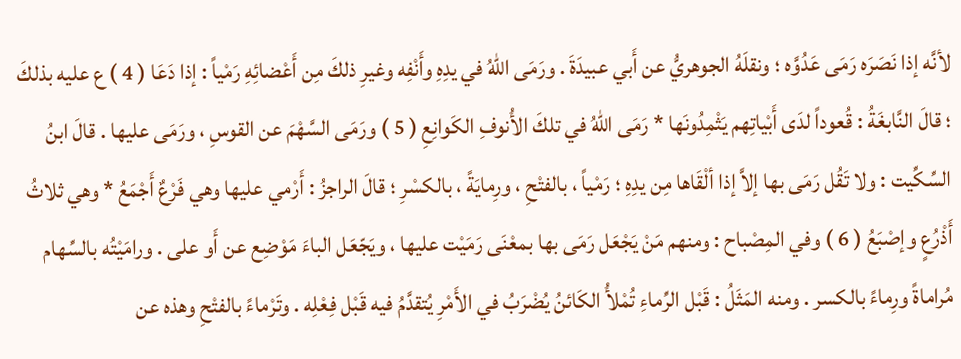لأنَّه إذا نَصَرَه رَمَى عَدُوَّه ؛ ونقلَهُ الجوهريُّ عن أَبي عبيدَةَ . ورَمَى اللّهُ في يدِهِ وأَنْفِه وغيرِ ذلكَ مِن أَعْضائِهِ رَمْياً : إذا دَعَا ( 4 ) ع عليه بذلكَ ؛ قالَ النَّابغَةُ : قُعوداً لدَى أَبْياتِهم يَثْمِدُونَها * رَمَى اللّهُ في تلكَ الأُنوفِ الكَوانِعِ ( 5 ) ورَمَى السَّهْمَ عن القوسِ ، ورَمَى عليها . قالَ ابنُ السِّكِّيت : ولا تَقُل رَمَى بها إلاَّ إذا ألْقَاها مِن يدِهِ ؛ رَمْياً ، بالفتْحِ ، ورِمايَةً ، بالكسْرِ ؛ قالَ الراجزُ : أَرْمي عليها وهي فَرْعٌ أَجْمَعُ * وهي ثلاثُ أَذْرُعٍ وإصْبَعُ ( 6 ) وفي المِصْباح : ومنهم مَنْ يَجْعَل رَمَى بها بمعْنَى رَمَيْت عليها ، ويَجّعَل الباءَ مَوْضِع عن أَو على . ورامَيْتُه بالسِّهام مُراماةً ورِماءً بالكسر . ومنه المَثَلُ : قَبْل الرِّماءِ تُمْلأُ الكَائنُ يُضْرَبُ في الأَمْرِ يُتقدَّمُ فيه قَبْل فِعْلِه . وتَرْماءً بالفتْحِ وهذه عن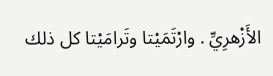الأَزْهرِيِّ . وارْتَمَيْتا وتَرامَيْتا كل ذلك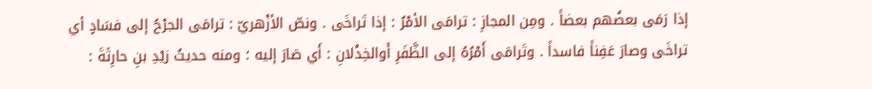إذا رَمَى بعضُهم بعضاً . ومِن المجازِ : ترامَى الأمْرُ : إذا تَراخَى . ونصّ الأزْهريّ : ترامَى الجرْحُ إلى فسَادٍ أي تراخَى وصارَ عَفِناً فاسداً . وتَرامَى أَمْرُهُ إلى الظَّفَرِ أَوالخِذْلانِ : أَي صَارَ إليه ؛ ومنه حديثُ زيْدِ بنِ حارِثَةَ :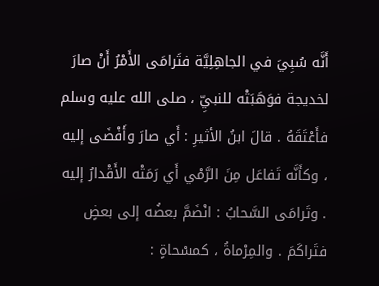أَنَّه سُبِيَ في الجاهِلِيَّة فتَرامَى الأَمْرُ أَنْ صارَ لخديجة فوَهَبَتْه للنبيِّ ، صلى الله عليه وسلم فأَعْتَقَهُ . قالَ ابنُ الأثيرِ : أَي صارَ وأَفْضَى إليه ، وكأَنَّه تَفاعَل مِنَ الرَّمْي أَي رَمَتْه الأَقْدارُ إليه . وتَرامَى السَّحابُ : انْضَمَّ بعضُه إلى بعضٍ فتَراكَمَ . والمِرْماةُ ، كمسْحاةٍ :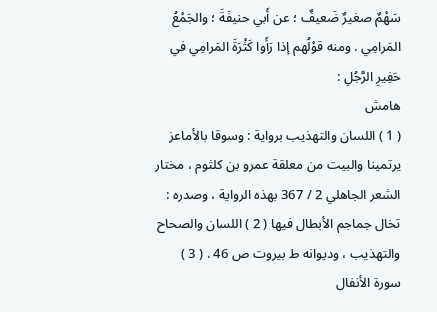سَهْمٌ صغيرٌ ضَعيفٌ ؛ عن أَبي حنيفَةَ ؛ والجَمْعُ المَرامِي . ومنه قوْلُهم إذا رَأَوا كَثْرَةَ المَرامِي في حَفِيرِ الرَّجُلِ :
هامش
( 1 ) اللسان والتهذيب برواية : وسوقا بالأماعز يرتمينا والبيت من معلقة عمرو بن كلثوم ، مختار الشعر الجاهلي 2 / 367 بهذه الرواية ، وصدره : تخال جماجم الأبطال فيها ( 2 ) اللسان والصحاح والتهذيب ، وديوانه ط بيروت ص 46 . ( 3 ) سورة الأنفال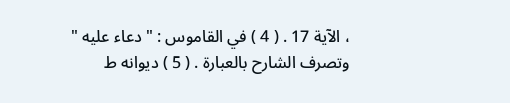، الآية 17 . ( 4 ) في القاموس : " دعاء عليه " وتصرف الشارح بالعبارة . ( 5 ) ديوانه ط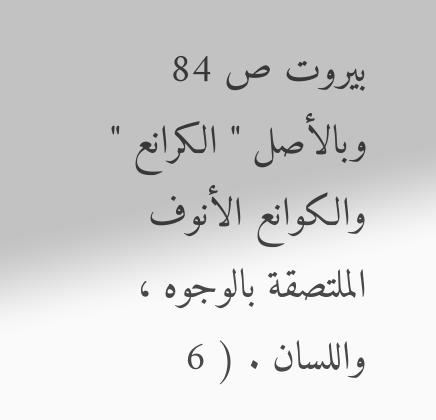بيروت ص 84 وبالأصل " الكرانع " والكوانع الأنوف الملتصقة بالوجوه ، واللسان . ( 6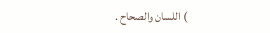) اللسان والصحاح .